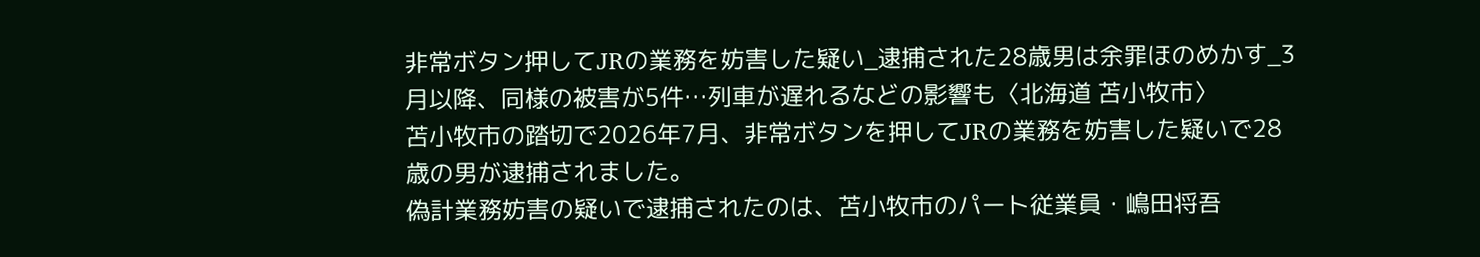非常ボタン押してJRの業務を妨害した疑い_逮捕された28歳男は余罪ほのめかす_3月以降、同様の被害が5件…列車が遅れるなどの影響も〈北海道 苫小牧市〉
苫小牧市の踏切で2026年7月、非常ボタンを押してJRの業務を妨害した疑いで28歳の男が逮捕されました。
偽計業務妨害の疑いで逮捕されたのは、苫小牧市のパート従業員・嶋田将吾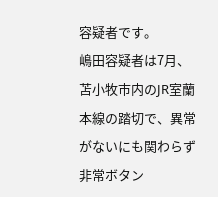容疑者です。
嶋田容疑者は7月、苫小牧市内のJR室蘭本線の踏切で、異常がないにも関わらず非常ボタン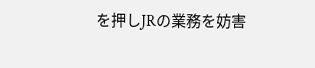を押しJRの業務を妨害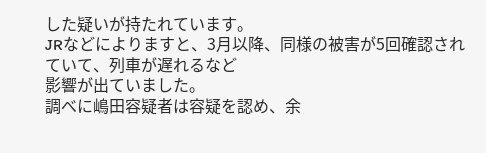した疑いが持たれています。
JRなどによりますと、3月以降、同様の被害が5回確認されていて、列車が遅れるなど
影響が出ていました。
調べに嶋田容疑者は容疑を認め、余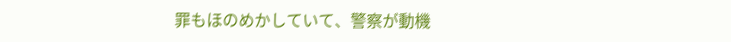罪もほのめかしていて、警察が動機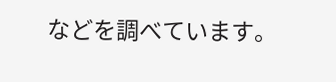などを調べています。